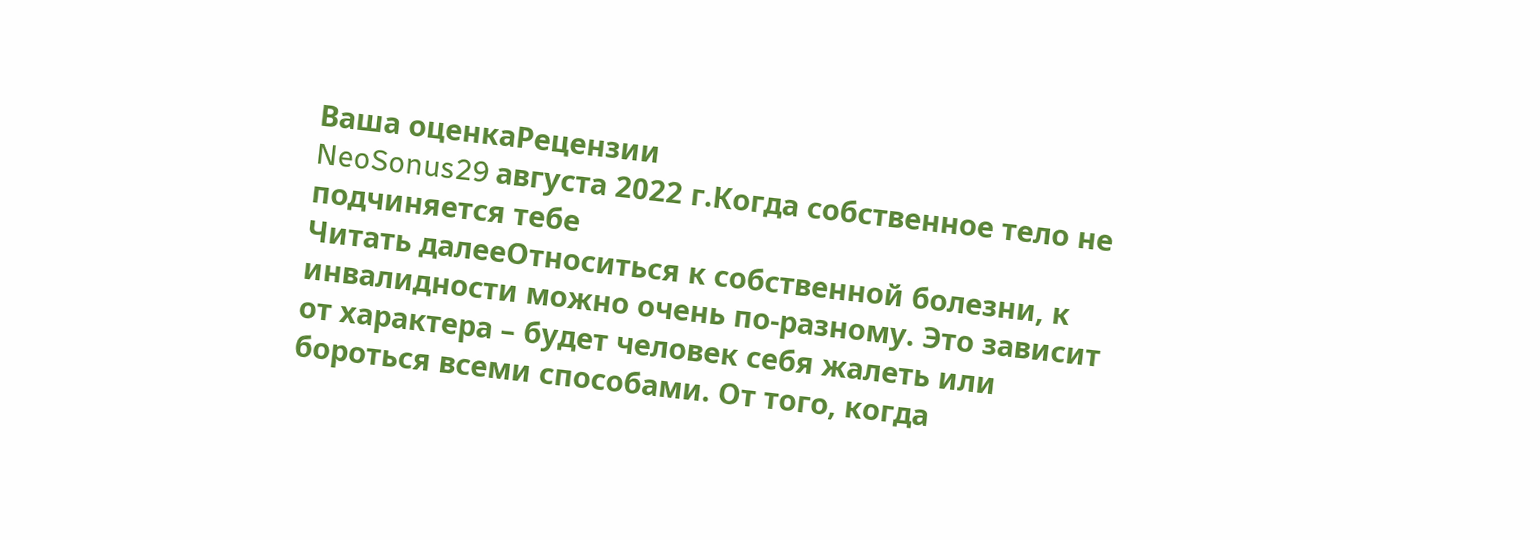Ваша оценкаРецензии
NeoSonus29 августа 2022 г.Когда собственное тело не подчиняется тебе
Читать далееОтноситься к собственной болезни, к инвалидности можно очень по-разному. Это зависит от характера – будет человек себя жалеть или бороться всеми способами. От того, когда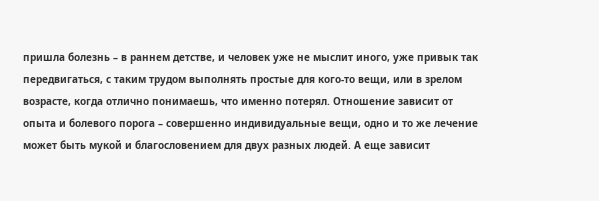пришла болезнь – в раннем детстве, и человек уже не мыслит иного, уже привык так передвигаться, с таким трудом выполнять простые для кого-то вещи, или в зрелом возрасте, когда отлично понимаешь, что именно потерял. Отношение зависит от опыта и болевого порога – совершенно индивидуальные вещи, одно и то же лечение может быть мукой и благословением для двух разных людей. А еще зависит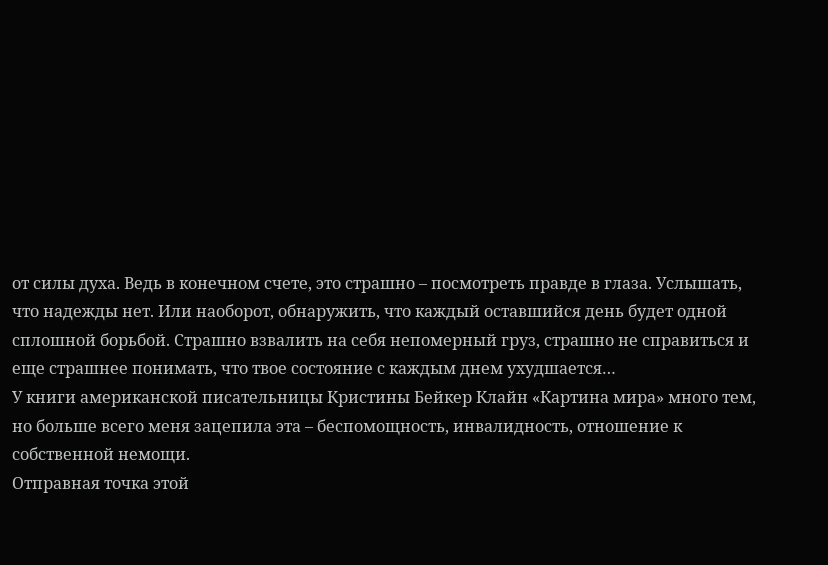от силы духа. Ведь в конечном счете, это страшно – посмотреть правде в глаза. Услышать, что надежды нет. Или наоборот, обнаружить, что каждый оставшийся день будет одной сплошной борьбой. Страшно взвалить на себя непомерный груз, страшно не справиться и еще страшнее понимать, что твое состояние с каждым днем ухудшается…
У книги американской писательницы Кристины Бейкер Клайн «Картина мира» много тем, но больше всего меня зацепила эта – беспомощность, инвалидность, отношение к собственной немощи.
Отправная точка этой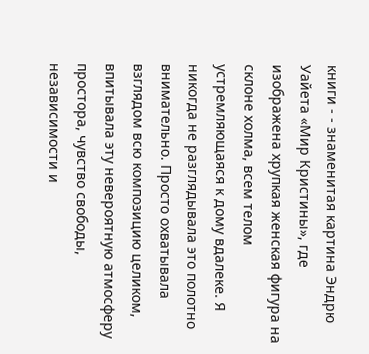книги - - знаменитая картина Эндрю Уайета «Мир Кристины», где изображена хрупкая женская фигура на склоне холма, всем телом устремляющаяся к дому вдалеке. Я никогда не разглядывала это полотно внимательно. Просто охватывала взглядом всю композицию целиком, впитывала эту невероятную атмосферу простора, чувство свободы, независимости и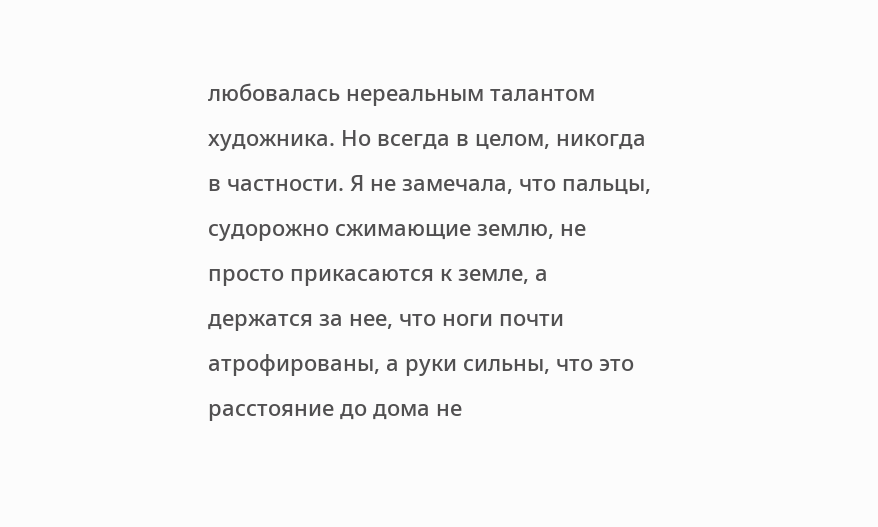любовалась нереальным талантом художника. Но всегда в целом, никогда в частности. Я не замечала, что пальцы, судорожно сжимающие землю, не просто прикасаются к земле, а держатся за нее, что ноги почти атрофированы, а руки сильны, что это расстояние до дома не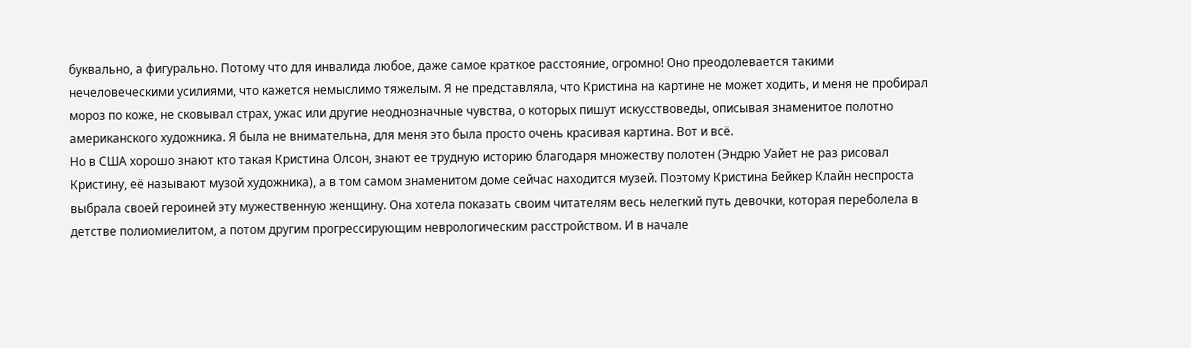буквально, а фигурально. Потому что для инвалида любое, даже самое краткое расстояние, огромно! Оно преодолевается такими нечеловеческими усилиями, что кажется немыслимо тяжелым. Я не представляла, что Кристина на картине не может ходить, и меня не пробирал мороз по коже, не сковывал страх, ужас или другие неоднозначные чувства, о которых пишут искусствоведы, описывая знаменитое полотно американского художника. Я была не внимательна, для меня это была просто очень красивая картина. Вот и всё.
Но в США хорошо знают кто такая Кристина Олсон, знают ее трудную историю благодаря множеству полотен (Эндрю Уайет не раз рисовал Кристину, её называют музой художника), а в том самом знаменитом доме сейчас находится музей. Поэтому Кристина Бейкер Клайн неспроста выбрала своей героиней эту мужественную женщину. Она хотела показать своим читателям весь нелегкий путь девочки, которая переболела в детстве полиомиелитом, а потом другим прогрессирующим неврологическим расстройством. И в начале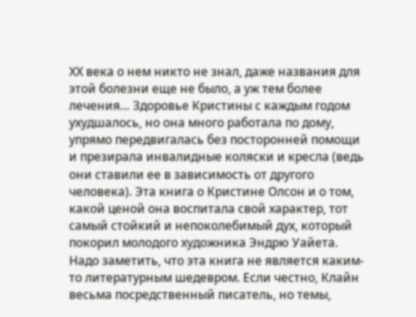ХХ века о нем никто не знал, даже названия для этой болезни еще не было, а уж тем более лечения… Здоровье Кристины с каждым годом ухудшалось, но она много работала по дому, упрямо передвигалась без посторонней помощи и презирала инвалидные коляски и кресла (ведь они ставили ее в зависимость от другого человека). Эта книга о Кристине Олсон и о том, какой ценой она воспитала свой характер, тот самый стойкий и непоколебимый дух, который покорил молодого художника Эндрю Уайета.
Надо заметить, что эта книга не является каким-то литературным шедевром. Если честно, Клайн весьма посредственный писатель, но темы,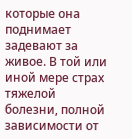которые она поднимает задевают за живое. В той или иной мере страх тяжелой болезни, полной зависимости от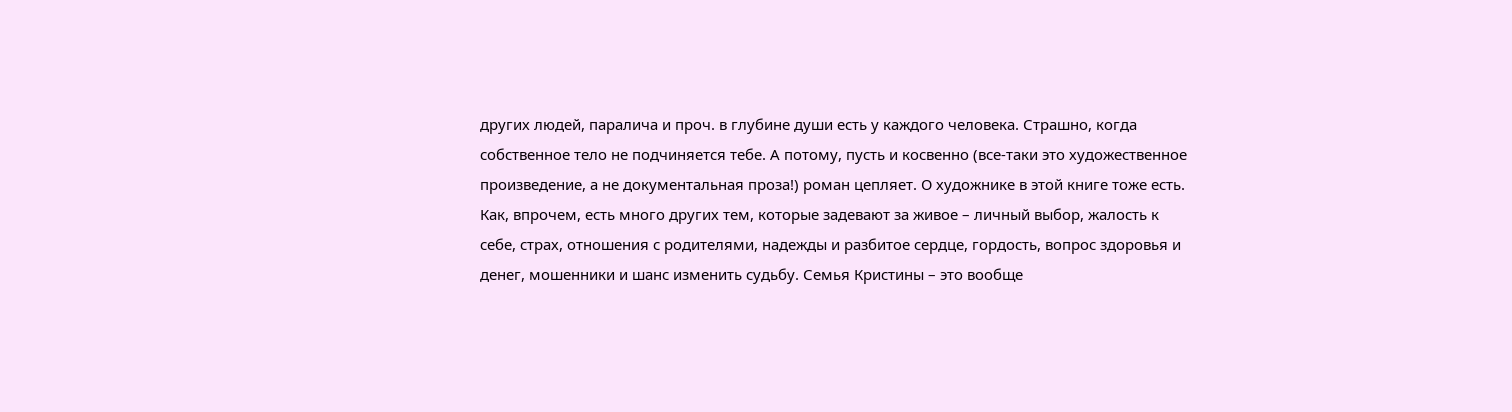других людей, паралича и проч. в глубине души есть у каждого человека. Страшно, когда собственное тело не подчиняется тебе. А потому, пусть и косвенно (все-таки это художественное произведение, а не документальная проза!) роман цепляет. О художнике в этой книге тоже есть. Как, впрочем, есть много других тем, которые задевают за живое – личный выбор, жалость к себе, страх, отношения с родителями, надежды и разбитое сердце, гордость, вопрос здоровья и денег, мошенники и шанс изменить судьбу. Семья Кристины – это вообще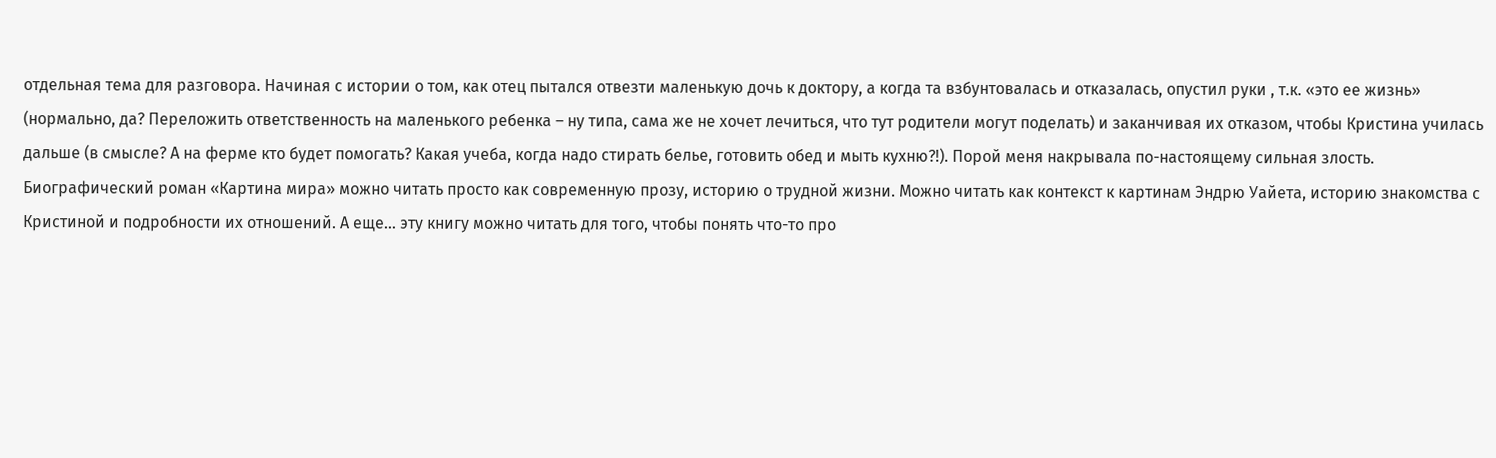отдельная тема для разговора. Начиная с истории о том, как отец пытался отвезти маленькую дочь к доктору, а когда та взбунтовалась и отказалась, опустил руки , т.к. «это ее жизнь» (нормально, да? Переложить ответственность на маленького ребенка – ну типа, сама же не хочет лечиться, что тут родители могут поделать) и заканчивая их отказом, чтобы Кристина училась дальше (в смысле? А на ферме кто будет помогать? Какая учеба, когда надо стирать белье, готовить обед и мыть кухню?!). Порой меня накрывала по-настоящему сильная злость.
Биографический роман «Картина мира» можно читать просто как современную прозу, историю о трудной жизни. Можно читать как контекст к картинам Эндрю Уайета, историю знакомства с Кристиной и подробности их отношений. А еще… эту книгу можно читать для того, чтобы понять что-то про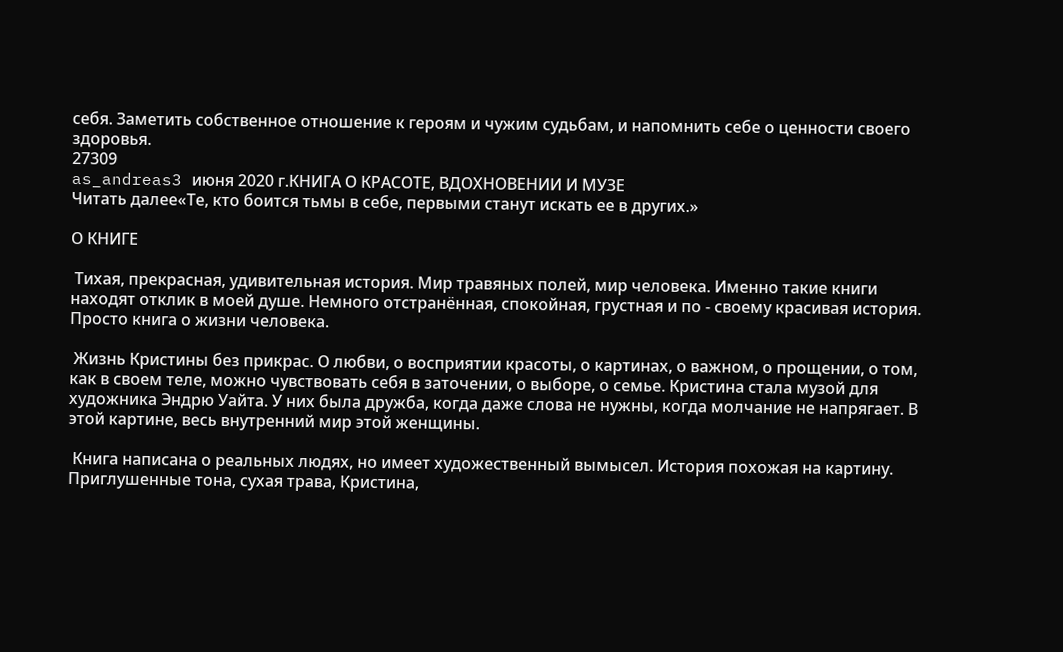себя. Заметить собственное отношение к героям и чужим судьбам, и напомнить себе о ценности своего здоровья.
27309
as_andreas3 июня 2020 г.КНИГА О КРАСОТЕ, ВДОХНОВЕНИИ И МУЗЕ
Читать далее«Те, кто боится тьмы в себе, первыми станут искать ее в других.»

О КНИГЕ

 Тихая, прекрасная, удивительная история. Мир травяных полей, мир человека. Именно такие книги находят отклик в моей душе. Немного отстранённая, спокойная, грустная и по - своему красивая история. Просто книга о жизни человека.

 Жизнь Кристины без прикрас. О любви, о восприятии красоты, о картинах, о важном, о прощении, о том, как в своем теле, можно чувствовать себя в заточении, о выборе, о семье. Кристина стала музой для художника Эндрю Уайта. У них была дружба, когда даже слова не нужны, когда молчание не напрягает. В этой картине, весь внутренний мир этой женщины.

 Книга написана о реальных людях, но имеет художественный вымысел. История похожая на картину. Приглушенные тона, сухая трава, Кристина,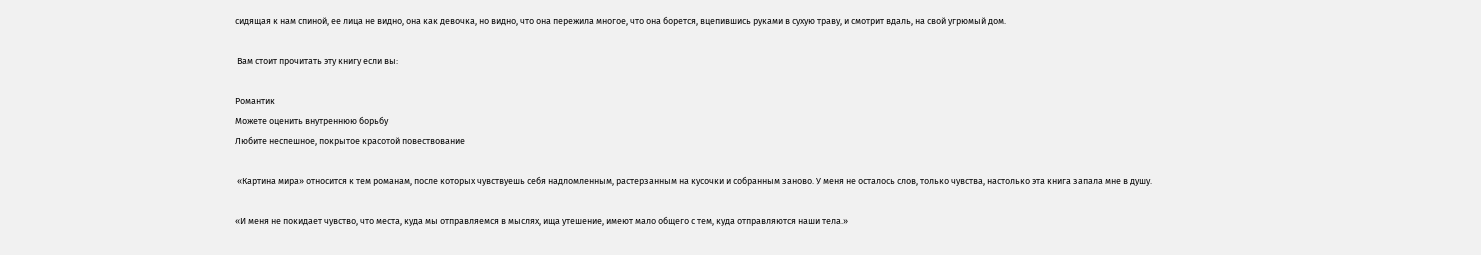сидящая к нам спиной, ее лица не видно, она как девочка, но видно, что она пережила многое, что она борется, вцепившись руками в сухую траву, и смотрит вдаль, на свой угрюмый дом.

 Вам стоит прочитать эту книгу если вы:

Романтик
Можете оценить внутреннюю борьбу
Любите неспешное, покрытое красотой повествование

 «Картина мира» относится к тем романам, после которых чувствуешь себя надломленным, растерзанным на кусочки и собранным заново. У меня не осталось слов, только чувства, настолько эта книга запала мне в душу.

«И меня не покидает чувство, что места, куда мы отправляемся в мыслях, ища утешение, имеют мало общего с тем, куда отправляются наши тела.»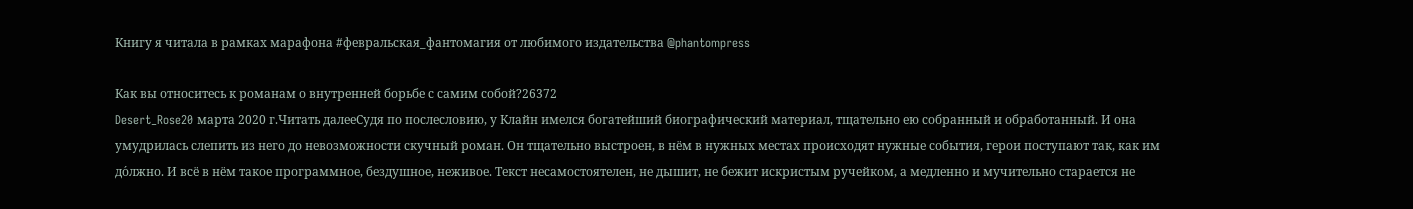Книгу я читала в рамках марафона #февральская_фантомагия от любимого издательства @phantompress

Как вы относитесь к романам о внутренней борьбе с самим собой?26372
Desert_Rose20 марта 2020 г.Читать далееСудя по послесловию, у Клайн имелся богатейший биографический материал, тщательно ею собранный и обработанный. И она умудрилась слепить из него до невозможности скучный роман. Он тщательно выстроен, в нём в нужных местах происходят нужные события, герои поступают так, как им до́лжно. И всё в нём такое программное, бездушное, неживое. Текст несамостоятелен, не дышит, не бежит искристым ручейком, а медленно и мучительно старается не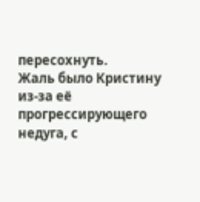пересохнуть.
Жаль было Кристину из-за её прогрессирующего недуга, с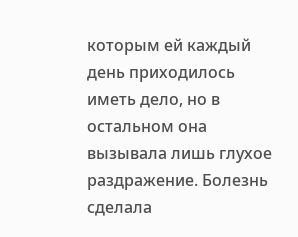которым ей каждый день приходилось иметь дело, но в остальном она вызывала лишь глухое раздражение. Болезнь сделала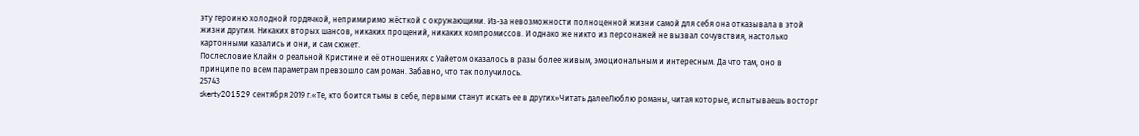эту героиню холодной гордячкой, непримиримо жёсткой с окружающими. Из-за невозможности полноценной жизни самой для себя она отказывала в этой жизни другим. Никаких вторых шансов, никаких прощений, никаких компромиссов. И однако же никто из персонажей не вызвал сочувствия, настолько картонными казались и они, и сам сюжет.
Послесловие Клайн о реальной Кристине и её отношениях с Уайетом оказалось в разы более живым, эмоциональным и интересным. Да что там, оно в принципе по всем параметрам превзошло сам роман. Забавно, что так получилось.
25743
skerty201529 сентября 2019 г.«Те, кто боится тьмы в себе, первыми станут искать ее в других»Читать далееЛюблю романы, читая которые, испытываешь восторг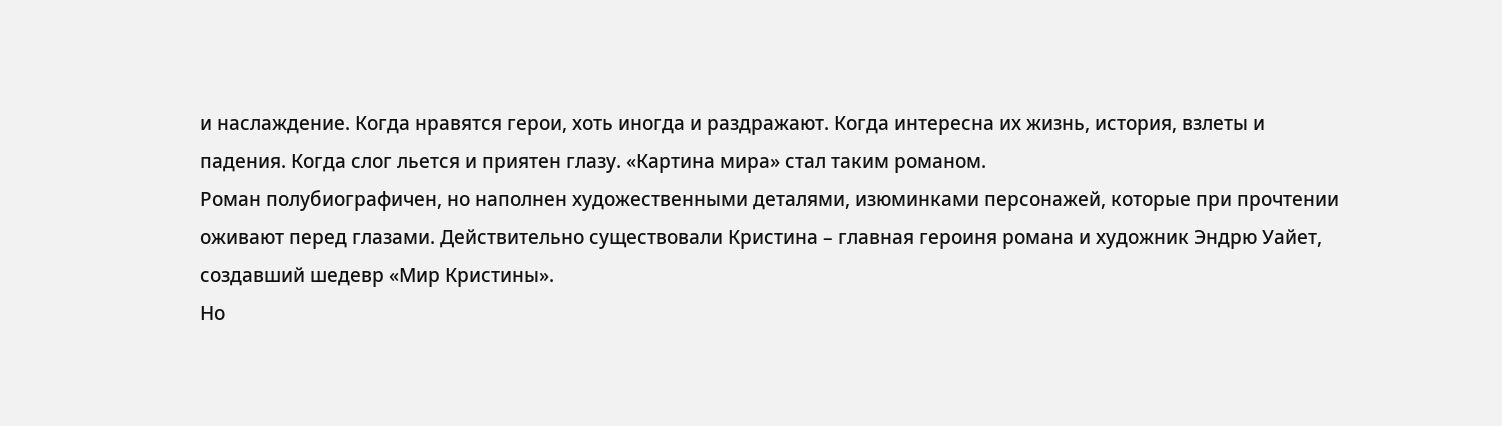и наслаждение. Когда нравятся герои, хоть иногда и раздражают. Когда интересна их жизнь, история, взлеты и падения. Когда слог льется и приятен глазу. «Картина мира» стал таким романом.
Роман полубиографичен, но наполнен художественными деталями, изюминками персонажей, которые при прочтении оживают перед глазами. Действительно существовали Кристина – главная героиня романа и художник Эндрю Уайет, создавший шедевр «Мир Кристины».
Но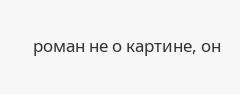роман не о картине, он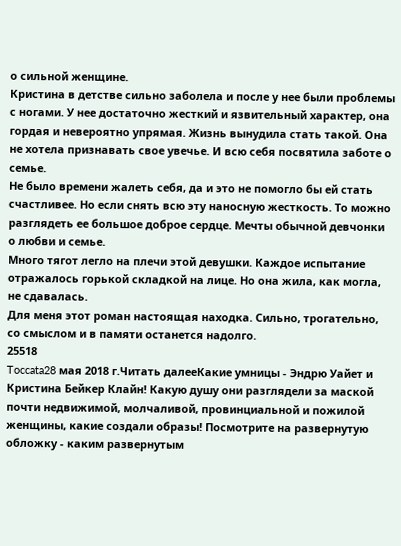о сильной женщине.
Кристина в детстве сильно заболела и после у нее были проблемы с ногами. У нее достаточно жесткий и язвительный характер, она гордая и невероятно упрямая. Жизнь вынудила стать такой. Она не хотела признавать свое увечье. И всю себя посвятила заботе о семье.
Не было времени жалеть себя, да и это не помогло бы ей стать счастливее. Но если снять всю эту наносную жесткость. То можно разглядеть ее большое доброе сердце. Мечты обычной девчонки о любви и семье.
Много тягот легло на плечи этой девушки. Каждое испытание отражалось горькой складкой на лице. Но она жила, как могла, не сдавалась.
Для меня этот роман настоящая находка. Сильно, трогательно, со смыслом и в памяти останется надолго.
25518
Toccata28 мая 2018 г.Читать далееКакие умницы - Эндрю Уайет и Кристина Бейкер Клайн! Какую душу они разглядели за маской почти недвижимой, молчаливой, провинциальной и пожилой женщины, какие создали образы! Посмотрите на развернутую обложку - каким развернутым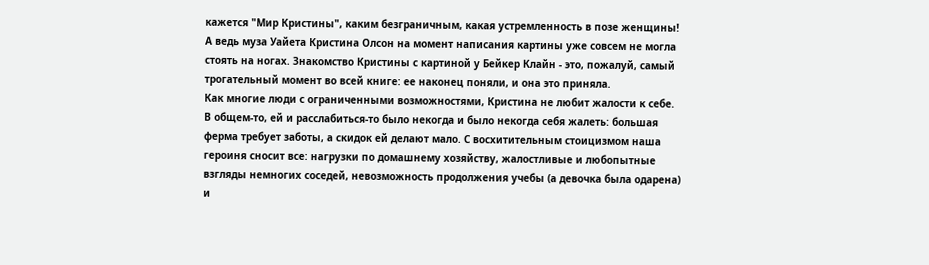кажется "Мир Кристины", каким безграничным, какая устремленность в позе женщины! А ведь муза Уайета Кристина Олсон на момент написания картины уже совсем не могла стоять на ногах. Знакомство Кристины с картиной у Бейкер Клайн - это, пожалуй, самый трогательный момент во всей книге: ее наконец поняли, и она это приняла.
Как многие люди с ограниченными возможностями, Кристина не любит жалости к себе. В общем-то, ей и расслабиться-то было некогда и было некогда себя жалеть: большая ферма требует заботы, а скидок ей делают мало. С восхитительным стоицизмом наша героиня сносит все: нагрузки по домашнему хозяйству, жалостливые и любопытные взгляды немногих соседей, невозможность продолжения учебы (а девочка была одарена) и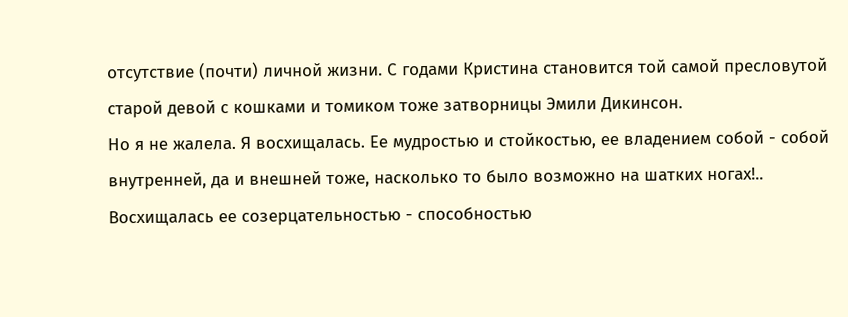отсутствие (почти) личной жизни. С годами Кристина становится той самой пресловутой старой девой с кошками и томиком тоже затворницы Эмили Дикинсон.
Но я не жалела. Я восхищалась. Ее мудростью и стойкостью, ее владением собой - собой внутренней, да и внешней тоже, насколько то было возможно на шатких ногах!.. Восхищалась ее созерцательностью - способностью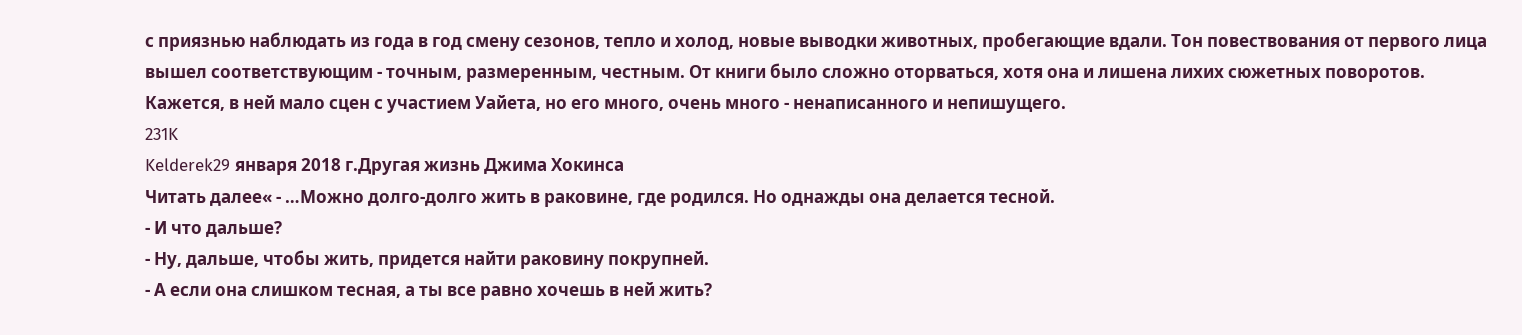с приязнью наблюдать из года в год смену сезонов, тепло и холод, новые выводки животных, пробегающие вдали. Тон повествования от первого лица вышел соответствующим - точным, размеренным, честным. От книги было сложно оторваться, хотя она и лишена лихих сюжетных поворотов. Кажется, в ней мало сцен с участием Уайета, но его много, очень много - ненаписанного и непишущего.
231K
Kelderek29 января 2018 г.Другая жизнь Джима Хокинса
Читать далее« - …Можно долго-долго жить в раковине, где родился. Но однажды она делается тесной.
- И что дальше?
- Ну, дальше, чтобы жить, придется найти раковину покрупней.
- А если она слишком тесная, а ты все равно хочешь в ней жить?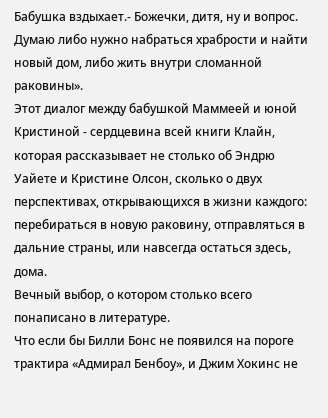Бабушка вздыхает.- Божечки, дитя, ну и вопрос. Думаю либо нужно набраться храбрости и найти новый дом, либо жить внутри сломанной раковины».
Этот диалог между бабушкой Маммеей и юной Кристиной - сердцевина всей книги Клайн, которая рассказывает не столько об Эндрю Уайете и Кристине Олсон, сколько о двух перспективах, открывающихся в жизни каждого: перебираться в новую раковину, отправляться в дальние страны, или навсегда остаться здесь, дома.
Вечный выбор, о котором столько всего понаписано в литературе.
Что если бы Билли Бонс не появился на пороге трактира «Адмирал Бенбоу», и Джим Хокинс не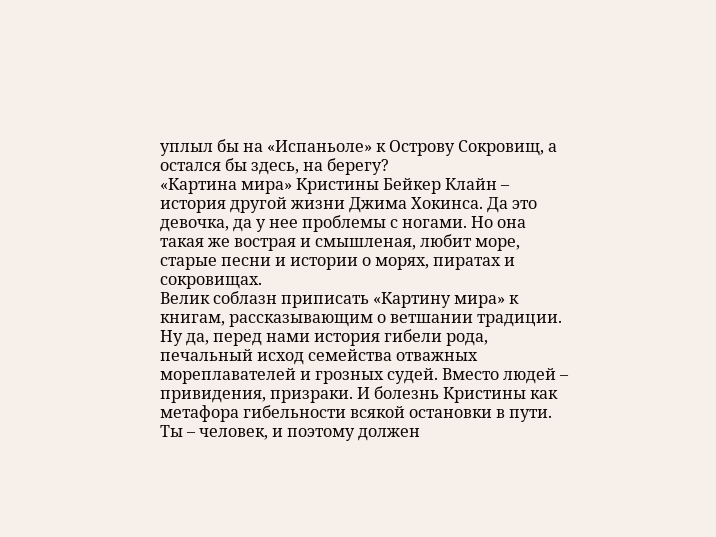уплыл бы на «Испаньоле» к Острову Сокровищ, а остался бы здесь, на берегу?
«Картина мира» Кристины Бейкер Клайн – история другой жизни Джима Хокинса. Да это девочка, да у нее проблемы с ногами. Но она такая же вострая и смышленая, любит море, старые песни и истории о морях, пиратах и сокровищах.
Велик соблазн приписать «Картину мира» к книгам, рассказывающим о ветшании традиции. Ну да, перед нами история гибели рода, печальный исход семейства отважных мореплавателей и грозных судей. Вместо людей – привидения, призраки. И болезнь Кристины как метафора гибельности всякой остановки в пути. Ты – человек, и поэтому должен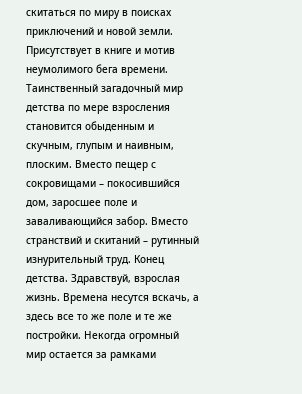скитаться по миру в поисках приключений и новой земли.
Присутствует в книге и мотив неумолимого бега времени. Таинственный загадочный мир детства по мере взросления становится обыденным и скучным, глупым и наивным, плоским. Вместо пещер с сокровищами – покосившийся дом, заросшее поле и заваливающийся забор. Вместо странствий и скитаний – рутинный изнурительный труд. Конец детства. Здравствуй, взрослая жизнь. Времена несутся вскачь, а здесь все то же поле и те же постройки. Некогда огромный мир остается за рамками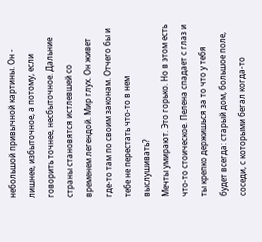небольшой привычной картины. Он - лишнее, избыточное, а потому, если говорить точнее, несбыточное. Дальние страны становятся истлевшей со временем легендой. Мир глух. Он живет где-то там по своим законам. Отчего бы и тебе не перестать что-то в нем выслушивать?
Мечты умирают. Это горько. Но в этом есть что-то стоическое. Пелена спадает с глаз и ты крепко держишься за то что у тебя будет всегда: старый дом, большое поле, соседи, с которыми бегал когда-то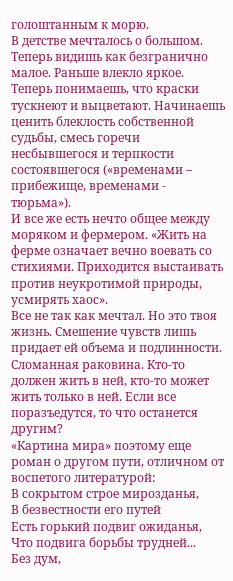голоштанным к морю.
В детстве мечталось о большом. Теперь видишь как безгранично малое. Раньше влекло яркое. Теперь понимаешь, что краски тускнеют и выцветают. Начинаешь ценить блеклость собственной судьбы, смесь горечи несбывшегося и терпкости состоявшегося («временами – прибежище, временами - тюрьма»).
И все же есть нечто общее между моряком и фермером. «Жить на ферме означает вечно воевать со стихиями. Приходится выстаивать против неукротимой природы, усмирять хаос».
Все не так как мечтал. Но это твоя жизнь. Смешение чувств лишь придает ей объема и подлинности. Сломанная раковина. Кто-то должен жить в ней, кто-то может жить только в ней. Если все поразъедутся, то что останется другим?
«Картина мира» поэтому еще роман о другом пути, отличном от воспетого литературой:
В сокрытом строе мирозданья,
В безвестности его путей
Есть горький подвиг ожиданья,
Что подвига борьбы трудней...
Без дум,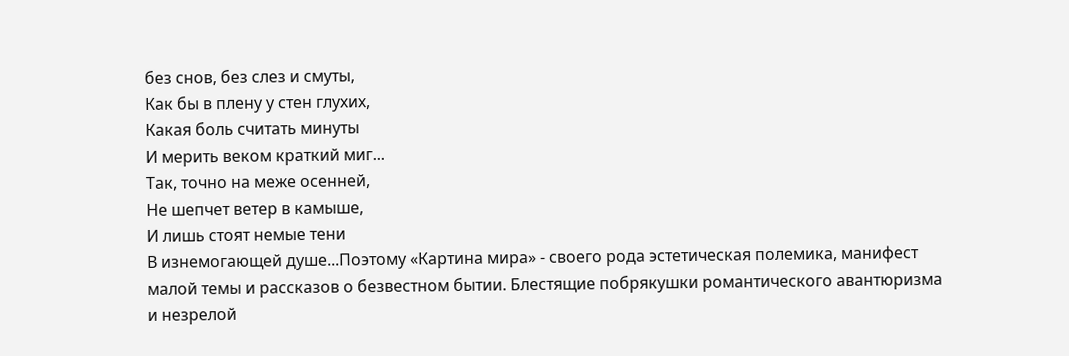без снов, без слез и смуты,
Как бы в плену у стен глухих,
Какая боль считать минуты
И мерить веком краткий миг...
Так, точно на меже осенней,
Не шепчет ветер в камыше,
И лишь стоят немые тени
В изнемогающей душе...Поэтому «Картина мира» - своего рода эстетическая полемика, манифест малой темы и рассказов о безвестном бытии. Блестящие побрякушки романтического авантюризма и незрелой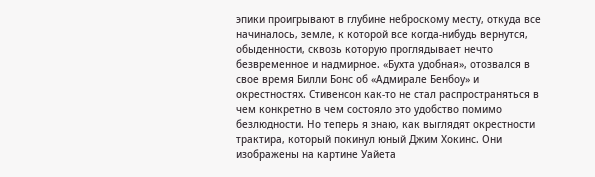эпики проигрывают в глубине неброскому месту, откуда все начиналось, земле, к которой все когда-нибудь вернутся, обыденности, сквозь которую проглядывает нечто безвременное и надмирное. «Бухта удобная», отозвался в свое время Билли Бонс об «Адмирале Бенбоу» и окрестностях. Стивенсон как-то не стал распространяться в чем конкретно в чем состояло это удобство помимо безлюдности. Но теперь я знаю, как выглядят окрестности трактира, который покинул юный Джим Хокинс. Они изображены на картине Уайета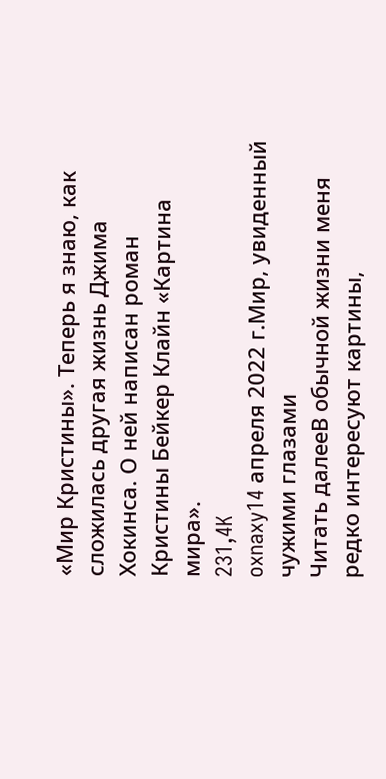«Мир Кристины». Теперь я знаю, как сложилась другая жизнь Джима Хокинса. О ней написан роман Кристины Бейкер Клайн «Картина мира».
231,4K
oxnaxy14 апреля 2022 г.Мир, увиденный чужими глазами
Читать далееВ обычной жизни меня редко интересуют картины,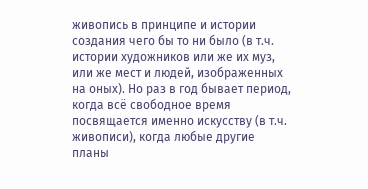живопись в принципе и истории создания чего бы то ни было (в т.ч. истории художников или же их муз, или же мест и людей, изображенных на оных). Но раз в год бывает период, когда всё свободное время посвящается именно искусству (в т.ч. живописи), когда любые другие планы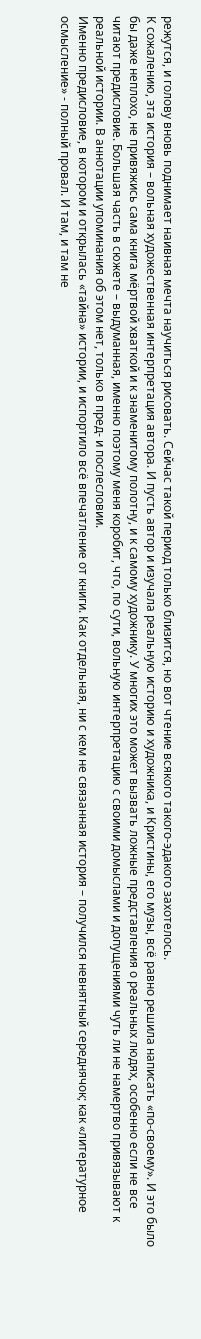режутся, и голову вновь поднимает наивная мечта научиться рисовать. Сейчас такой период только близится, но вот чтение всякого такого-эдакого захотелось.
К сожалению, эта история – вольная художественная интерпретация автора. И пусть автор и изучала реальную историю и художника, и Кристины, его музы, всё равно решила написать «по-своему». И это было бы даже неплохо, не привяжись сама книга мёртвой хваткой и к знаменитому полотну, и к самому художнику. У многих это может вызвать ложные представления о реальных людях, особенно если не все читают предисловие. Большая часть в сюжете – выдуманная, именно поэтому меня коробит, что, по сути, вольную интерпретацию с своими домыслами и допущениями чуть ли не намертво привязывают к реальной истории. В аннотации упоминания об этом нет, только в пред- и послесловии.
Именно предисловие, в котором и открылась «тайна» истории, и испортило всё впечатление от книги. Как отдельная, ни с кем не связанная история – получился невнятный середнячок; как «литературное осмысление» - полный провал. И там, и там не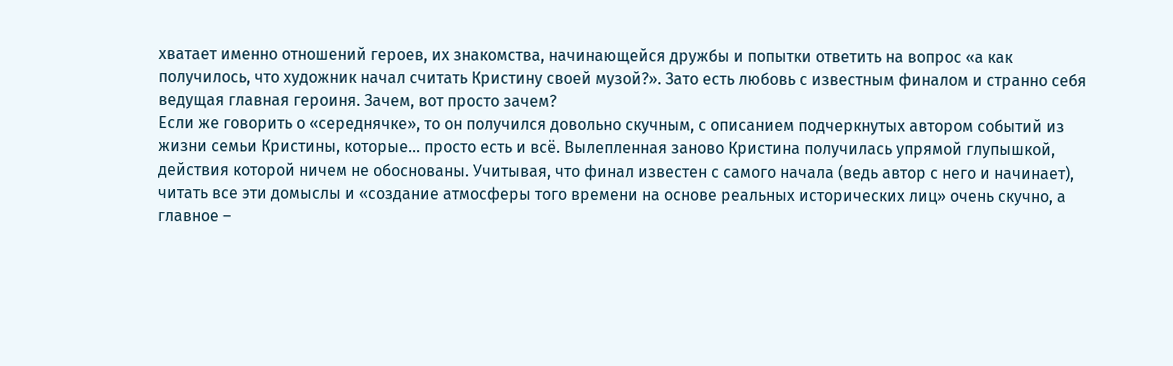хватает именно отношений героев, их знакомства, начинающейся дружбы и попытки ответить на вопрос «а как получилось, что художник начал считать Кристину своей музой?». Зато есть любовь с известным финалом и странно себя ведущая главная героиня. Зачем, вот просто зачем?
Если же говорить о «середнячке», то он получился довольно скучным, с описанием подчеркнутых автором событий из жизни семьи Кристины, которые… просто есть и всё. Вылепленная заново Кристина получилась упрямой глупышкой, действия которой ничем не обоснованы. Учитывая, что финал известен с самого начала (ведь автор с него и начинает), читать все эти домыслы и «создание атмосферы того времени на основе реальных исторических лиц» очень скучно, а главное –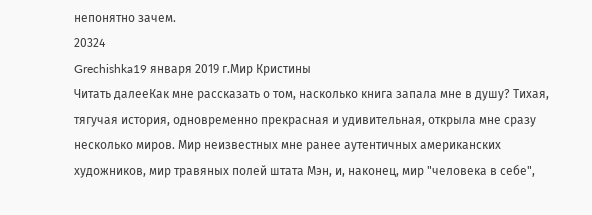непонятно зачем.
20324
Grechishka19 января 2019 г.Мир Кристины
Читать далееКак мне рассказать о том, насколько книга запала мне в душу? Тихая, тягучая история, одновременно прекрасная и удивительная, открыла мне сразу несколько миров. Мир неизвестных мне ранее аутентичных американских художников, мир травяных полей штата Мэн, и, наконец, мир "человека в себе",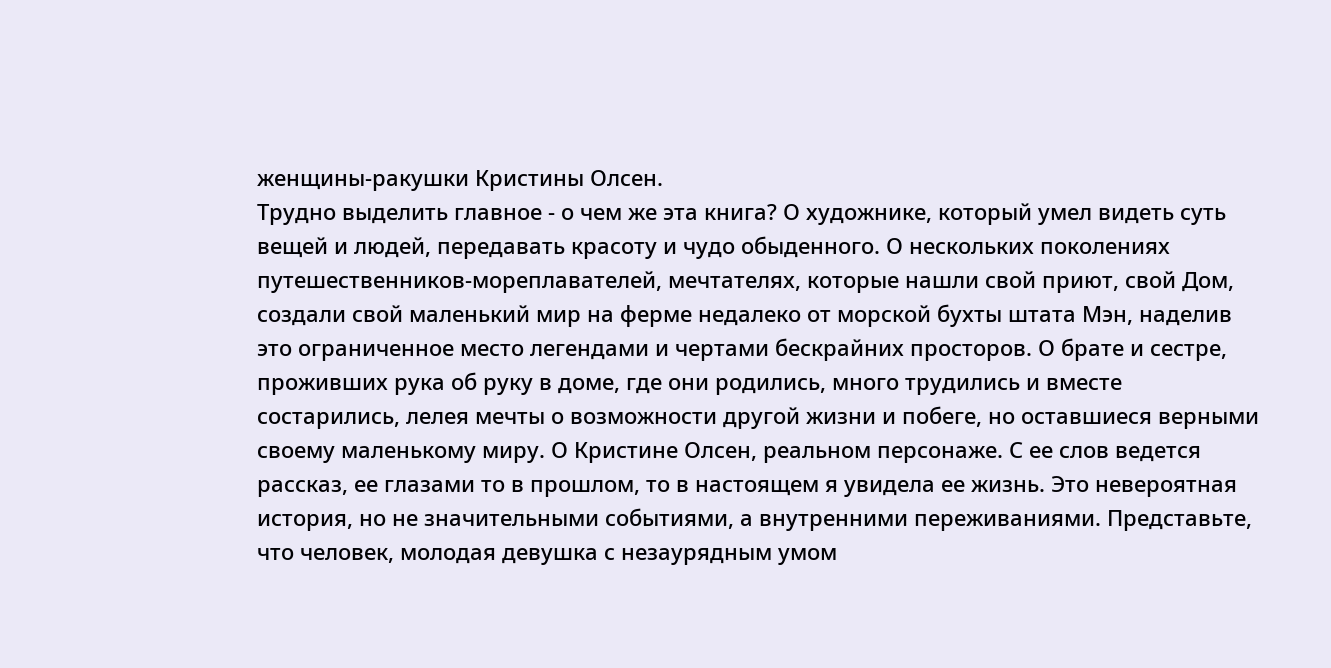женщины-ракушки Кристины Олсен.
Трудно выделить главное - о чем же эта книга? О художнике, который умел видеть суть вещей и людей, передавать красоту и чудо обыденного. О нескольких поколениях путешественников-мореплавателей, мечтателях, которые нашли свой приют, свой Дом, создали свой маленький мир на ферме недалеко от морской бухты штата Мэн, наделив это ограниченное место легендами и чертами бескрайних просторов. О брате и сестре, проживших рука об руку в доме, где они родились, много трудились и вместе состарились, лелея мечты о возможности другой жизни и побеге, но оставшиеся верными своему маленькому миру. О Кристине Олсен, реальном персонаже. С ее слов ведется рассказ, ее глазами то в прошлом, то в настоящем я увидела ее жизнь. Это невероятная история, но не значительными событиями, а внутренними переживаниями. Представьте, что человек, молодая девушка с незаурядным умом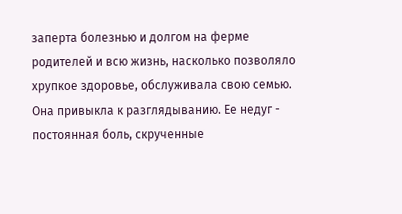заперта болезнью и долгом на ферме родителей и всю жизнь, насколько позволяло хрупкое здоровье, обслуживала свою семью. Она привыкла к разглядыванию. Ее недуг - постоянная боль, скрученные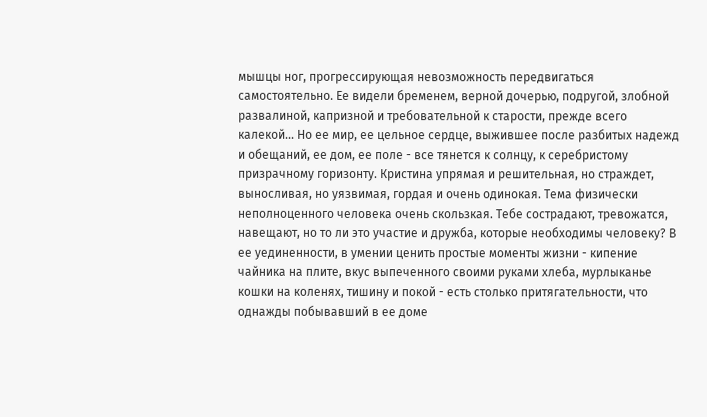мышцы ног, прогрессирующая невозможность передвигаться самостоятельно. Ее видели бременем, верной дочерью, подругой, злобной развалиной, капризной и требовательной к старости, прежде всего калекой... Но ее мир, ее цельное сердце, выжившее после разбитых надежд и обещаний, ее дом, ее поле - все тянется к солнцу, к серебристому призрачному горизонту. Кристина упрямая и решительная, но страждет, выносливая, но уязвимая, гордая и очень одинокая. Тема физически неполноценного человека очень скользкая. Тебе сострадают, тревожатся, навещают, но то ли это участие и дружба, которые необходимы человеку? В ее уединенности, в умении ценить простые моменты жизни - кипение чайника на плите, вкус выпеченного своими руками хлеба, мурлыканье кошки на коленях, тишину и покой - есть столько притягательности, что однажды побывавший в ее доме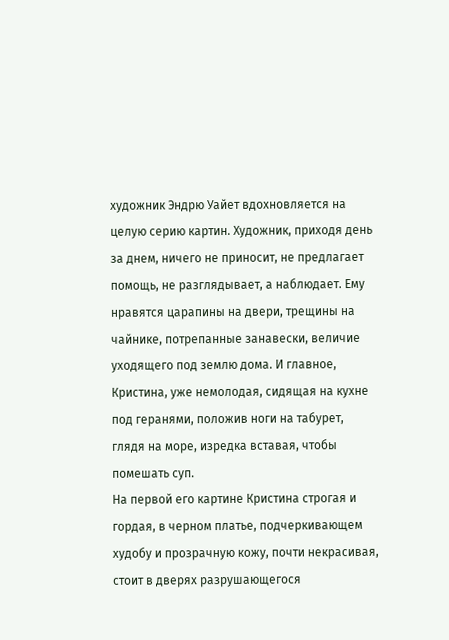художник Эндрю Уайет вдохновляется на целую серию картин. Художник, приходя день за днем, ничего не приносит, не предлагает помощь, не разглядывает, а наблюдает. Ему нравятся царапины на двери, трещины на чайнике, потрепанные занавески, величие уходящего под землю дома. И главное, Кристина, уже немолодая, сидящая на кухне под геранями, положив ноги на табурет, глядя на море, изредка вставая, чтобы помешать суп.
На первой его картине Кристина строгая и гордая, в черном платье, подчеркивающем худобу и прозрачную кожу, почти некрасивая, стоит в дверях разрушающегося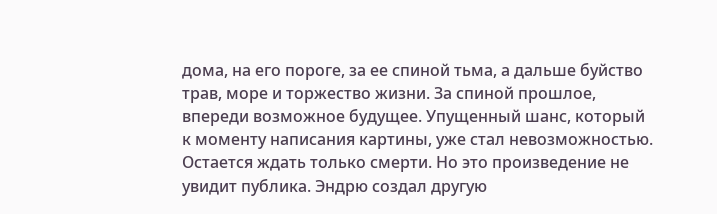дома, на его пороге, за ее спиной тьма, а дальше буйство трав, море и торжество жизни. За спиной прошлое, впереди возможное будущее. Упущенный шанс, который к моменту написания картины, уже стал невозможностью. Остается ждать только смерти. Но это произведение не увидит публика. Эндрю создал другую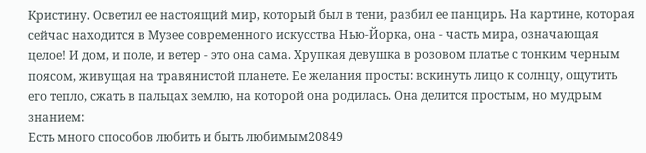Кристину. Осветил ее настоящий мир, который был в тени, разбил ее панцирь. На картине, которая сейчас находится в Музее современного искусства Нью-Йорка, она - часть мира, означающая целое! И дом, и поле, и ветер - это она сама. Хрупкая девушка в розовом платье с тонким черным поясом, живущая на травянистой планете. Ее желания просты: вскинуть лицо к солнцу, ощутить его тепло, сжать в пальцах землю, на которой она родилась. Она делится простым, но мудрым знанием:
Есть много способов любить и быть любимым20849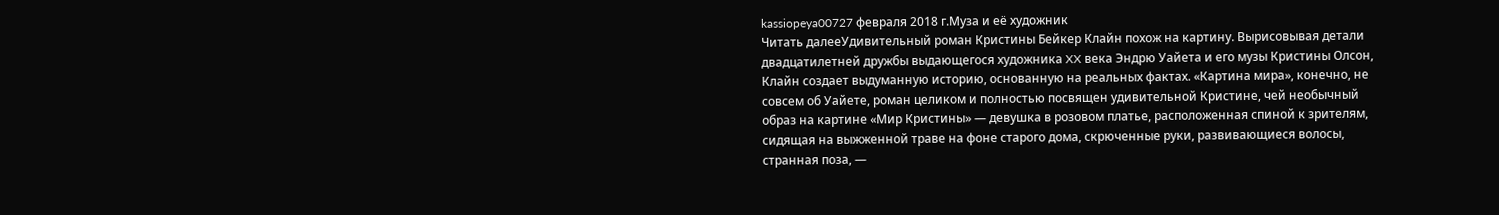kassiopeya00727 февраля 2018 г.Муза и её художник
Читать далееУдивительный роман Кристины Бейкер Клайн похож на картину. Вырисовывая детали двадцатилетней дружбы выдающегося художника XX века Эндрю Уайета и его музы Кристины Олсон, Клайн создает выдуманную историю, основанную на реальных фактах. «Картина мира», конечно, не совсем об Уайете, роман целиком и полностью посвящен удивительной Кристине, чей необычный образ на картине «Мир Кристины» — девушка в розовом платье, расположенная спиной к зрителям, сидящая на выжженной траве на фоне старого дома, скрюченные руки, развивающиеся волосы, странная поза, —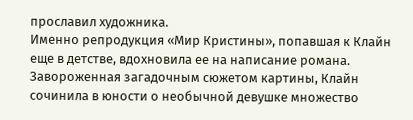прославил художника.
Именно репродукция «Мир Кристины», попавшая к Клайн еще в детстве, вдохновила ее на написание романа. Завороженная загадочным сюжетом картины, Клайн сочинила в юности о необычной девушке множество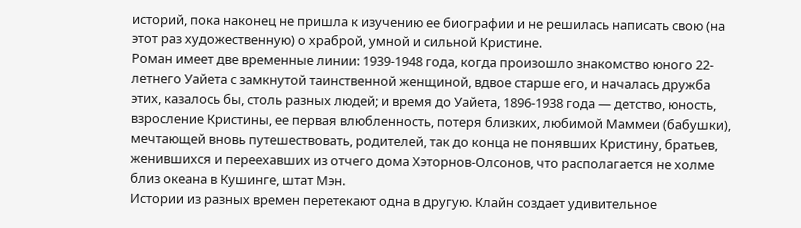историй, пока наконец не пришла к изучению ее биографии и не решилась написать свою (на этот раз художественную) о храброй, умной и сильной Кристине.
Роман имеет две временные линии: 1939-1948 года, когда произошло знакомство юного 22-летнего Уайета с замкнутой таинственной женщиной, вдвое старше его, и началась дружба этих, казалось бы, столь разных людей; и время до Уайета, 1896-1938 года — детство, юность, взросление Кристины, ее первая влюбленность, потеря близких, любимой Маммеи (бабушки), мечтающей вновь путешествовать, родителей, так до конца не понявших Кристину, братьев, женившихся и переехавших из отчего дома Хэторнов-Олсонов, что располагается не холме близ океана в Кушинге, штат Мэн.
Истории из разных времен перетекают одна в другую. Клайн создает удивительное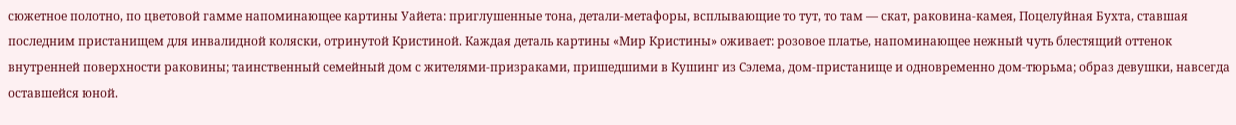сюжетное полотно, по цветовой гамме напоминающее картины Уайета: приглушенные тона, детали-метафоры, всплывающие то тут, то там — скат, раковина-камея, Поцелуйная Бухта, ставшая последним пристанищем для инвалидной коляски, отринутой Кристиной. Каждая деталь картины «Мир Кристины» оживает: розовое платье, напоминающее нежный чуть блестящий оттенок внутренней поверхности раковины; таинственный семейный дом с жителями-призраками, пришедшими в Кушинг из Сэлема, дом-пристанище и одновременно дом-тюрьма; образ девушки, навсегда оставшейся юной.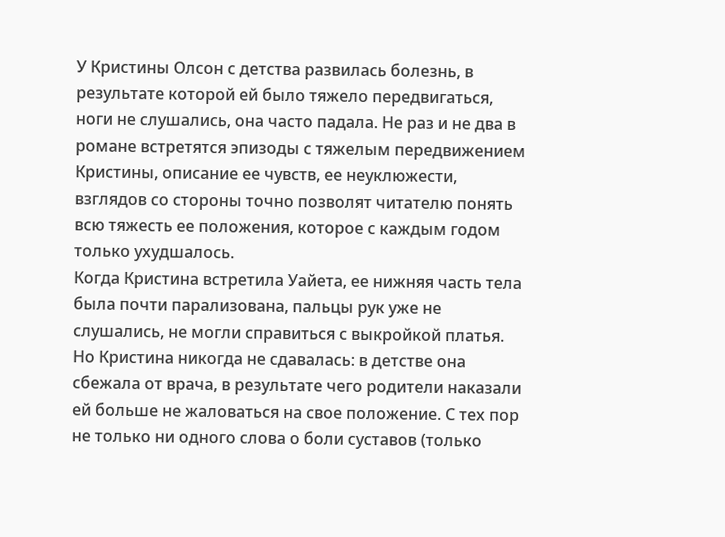У Кристины Олсон с детства развилась болезнь, в результате которой ей было тяжело передвигаться, ноги не слушались, она часто падала. Не раз и не два в романе встретятся эпизоды с тяжелым передвижением Кристины, описание ее чувств, ее неуклюжести, взглядов со стороны точно позволят читателю понять всю тяжесть ее положения, которое с каждым годом только ухудшалось.
Когда Кристина встретила Уайета, ее нижняя часть тела была почти парализована, пальцы рук уже не слушались, не могли справиться с выкройкой платья. Но Кристина никогда не сдавалась: в детстве она сбежала от врача, в результате чего родители наказали ей больше не жаловаться на свое положение. С тех пор не только ни одного слова о боли суставов (только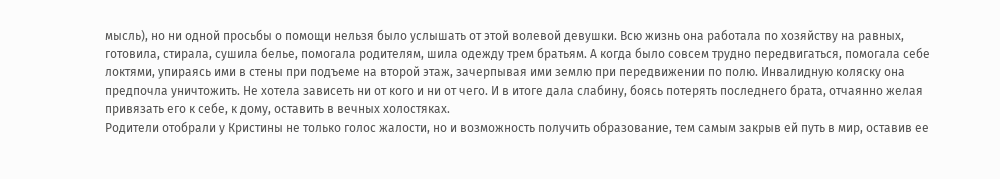мысль), но ни одной просьбы о помощи нельзя было услышать от этой волевой девушки. Всю жизнь она работала по хозяйству на равных, готовила, стирала, сушила белье, помогала родителям, шила одежду трем братьям. А когда было совсем трудно передвигаться, помогала себе локтями, упираясь ими в стены при подъеме на второй этаж, зачерпывая ими землю при передвижении по полю. Инвалидную коляску она предпочла уничтожить. Не хотела зависеть ни от кого и ни от чего. И в итоге дала слабину, боясь потерять последнего брата, отчаянно желая привязать его к себе, к дому, оставить в вечных холостяках.
Родители отобрали у Кристины не только голос жалости, но и возможность получить образование, тем самым закрыв ей путь в мир, оставив ее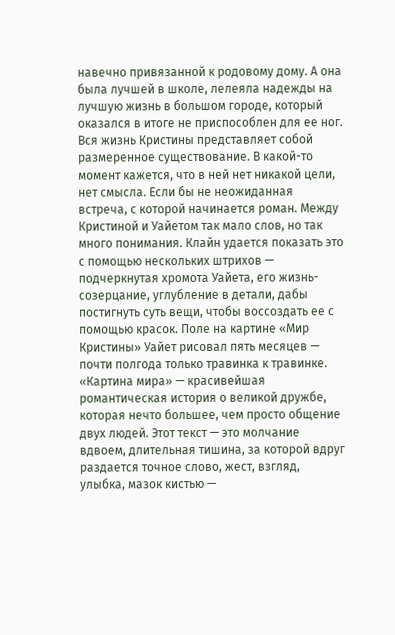навечно привязанной к родовому дому. А она была лучшей в школе, лелеяла надежды на лучшую жизнь в большом городе, который оказался в итоге не приспособлен для ее ног.
Вся жизнь Кристины представляет собой размеренное существование. В какой-то момент кажется, что в ней нет никакой цели, нет смысла. Если бы не неожиданная встреча, с которой начинается роман. Между Кристиной и Уайетом так мало слов, но так много понимания. Клайн удается показать это с помощью нескольких штрихов — подчеркнутая хромота Уайета, его жизнь-созерцание, углубление в детали, дабы постигнуть суть вещи, чтобы воссоздать ее с помощью красок. Поле на картине «Мир Кристины» Уайет рисовал пять месяцев — почти полгода только травинка к травинке.
«Картина мира» — красивейшая романтическая история о великой дружбе, которая нечто большее, чем просто общение двух людей. Этот текст — это молчание вдвоем, длительная тишина, за которой вдруг раздается точное слово, жест, взгляд, улыбка, мазок кистью —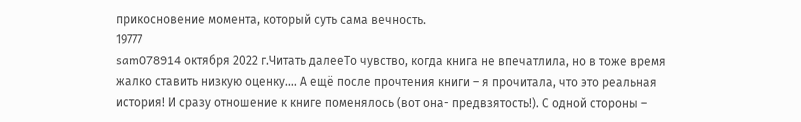прикосновение момента, который суть сама вечность.
19777
sam078914 октября 2022 г.Читать далееТо чувство, когда книга не впечатлила, но в тоже время жалко ставить низкую оценку…. А ещё после прочтения книги – я прочитала, что это реальная история! И сразу отношение к книге поменялось (вот она- предвзятость!). С одной стороны –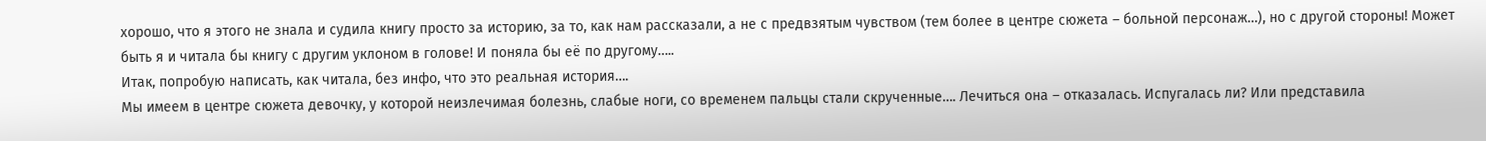хорошо, что я этого не знала и судила книгу просто за историю, за то, как нам рассказали, а не с предвзятым чувством (тем более в центре сюжета – больной персонаж…), но с другой стороны! Может быть я и читала бы книгу с другим уклоном в голове! И поняла бы её по другому…..
Итак, попробую написать, как читала, без инфо, что это реальная история….
Мы имеем в центре сюжета девочку, у которой неизлечимая болезнь, слабые ноги, со временем пальцы стали скрученные…. Лечиться она – отказалась. Испугалась ли? Или представила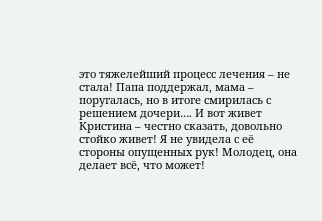это тяжелейший процесс лечения – не стала! Папа поддержал, мама – поругалась, но в итоге смирилась с решением дочери…. И вот живет Кристина – честно сказать, довольно стойко живет! Я не увидела с её стороны опущенных рук! Молодец, она делает всё, что может!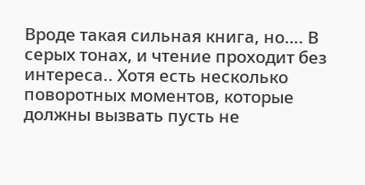Вроде такая сильная книга, но…. В серых тонах, и чтение проходит без интереса.. Хотя есть несколько поворотных моментов, которые должны вызвать пусть не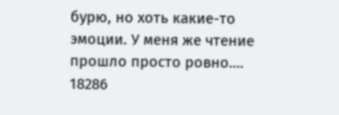бурю, но хоть какие-то эмоции. У меня же чтение прошло просто ровно….
18286